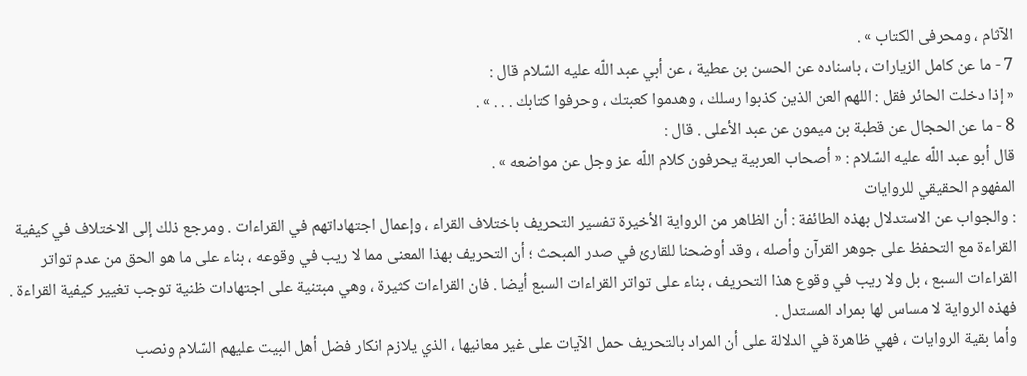الآثام ، ومحرفى الكتاب » .
7 - ما عن كامل الزيارات ، باسناده عن الحسن بن عطية ، عن أبي عبد اللّه عليه السّلام قال :
« إذا دخلت الحائر فقل : اللهم العن الذين كذبوا رسلك ، وهدموا كعبتك ، وحرفوا كتابك . . . » .
8 - ما عن الحجال عن قطبة بن ميمون عن عبد الأعلى . قال :
قال أبو عبد اللّه عليه السّلام : « أصحاب العربية يحرفون كلام اللّه عز وجل عن مواضعه » .
المفهوم الحقيقي للروايات
: والجواب عن الاستدلال بهذه الطائفة : أن الظاهر من الرواية الأخيرة تفسير التحريف باختلاف القراء ، وإعمال اجتهاداتهم في القراءات . ومرجع ذلك إلى الاختلاف في كيفية القراءة مع التحفظ على جوهر القرآن وأصله ، وقد أوضحنا للقارئ في صدر المبحث ؛ أن التحريف بهذا المعنى مما لا ريب في وقوعه ، بناء على ما هو الحق من عدم تواتر القراءات السبع ، بل ولا ريب في وقوع هذا التحريف ، بناء على تواتر القراءات السبع أيضا . فان القراءات كثيرة ، وهي مبتنية على اجتهادات ظنية توجب تغيير كيفية القراءة . فهذه الرواية لا مساس لها بمراد المستدل .
وأما بقية الروايات ، فهي ظاهرة في الدلالة على أن المراد بالتحريف حمل الآيات على غير معانيها ، الذي يلازم انكار فضل أهل البيت عليهم السّلام ونصب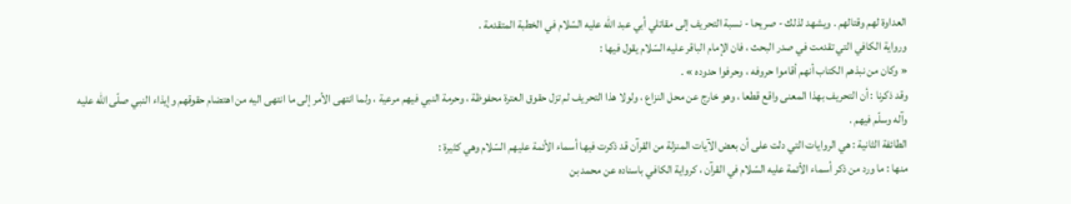العداوة لهم وقتالهم . ويشهد لذلك - صريحا - نسبة التحريف إلى مقاتلي أبي عبد اللّه عليه السّلام في الخطبة المتقدمة .
ورواية الكافي التي تقدمت في صدر البحث ، فان الإمام الباقر عليه السّلام يقول فيها :
« وكان من نبذهم الكتاب أنهم أقاموا حروفه ، وحرفوا حدوده » .
وقد ذكرنا : أن التحريف بهذا المعنى واقع قطعا ، وهو خارج عن محل النزاع ، ولولا هذا التحريف لم تزل حقوق العترة محفوظة ، وحرمة النبي فيهم مرعية ، ولما انتهى الأمر إلى ما انتهى اليه من اهتضام حقوقهم وإيذاء النبي صلّى اللّه عليه وآله وسلّم فيهم .
الطائفة الثانية : هي الروايات التي دلت على أن بعض الآيات المنزلة من القرآن قد ذكرت فيها أسماء الأئمة عليهم السّلام وهي كثيرة :
منها : ما ورد من ذكر أسماء الأئمة عليه السّلام في القرآن ، كرواية الكافي باسناده عن محمد بن